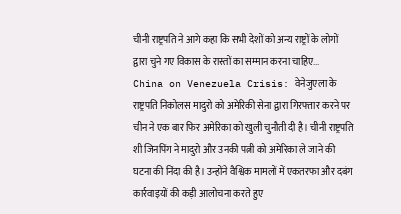चीनी राष्ट्रपति ने आगे कहा कि सभी देशों को अन्य राष्ट्रों के लोगों द्वारा चुने गए विकास के रास्तों का सम्मान करना चाहिए...
China on Venezuela Crisis: वेनेजुएला के राष्ट्रपति निकोलस मादुरो को अमेरिकी सेना द्वारा गिरफ्तार करने पर चीन ने एक बार फिर अमेरिका को खुली चुनौती दी है। चीनी राष्ट्रपति शी जिनपिंग ने मादुरो और उनकी पत्नी को अमेरिका ले जाने की घटना की निंदा की है। उन्होंने वैश्विक मामलों में एकतरफा और दबंग कार्रवाइयों की कड़ी आलोचना करते हुए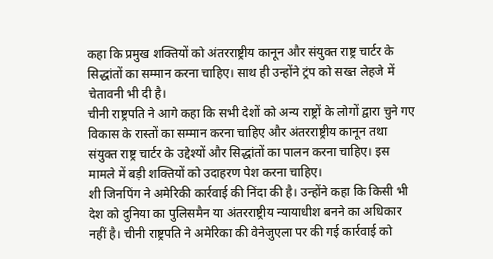कहा कि प्रमुख शक्तियों को अंतरराष्ट्रीय कानून और संयुक्त राष्ट्र चार्टर के सिद्धांतों का सम्मान करना चाहिए। साथ ही उन्होंने ट्रंप को सख्त लेहजे में चेतावनी भी दी है।
चीनी राष्ट्रपति ने आगे कहा कि सभी देशों को अन्य राष्ट्रों के लोगों द्वारा चुने गए विकास के रास्तों का सम्मान करना चाहिए और अंतरराष्ट्रीय कानून तथा संयुक्त राष्ट्र चार्टर के उद्देश्यों और सिद्धांतों का पालन करना चाहिए। इस मामले में बड़ी शक्तियों को उदाहरण पेश करना चाहिए।
शी जिनपिंग ने अमेरिकी कार्रवाई की निंदा की है। उन्होंने कहा कि किसी भी देश को दुनिया का पुलिसमैन या अंतरराष्ट्रीय न्यायाधीश बनने का अधिकार नहीं है। चीनी राष्ट्रपति ने अमेरिका की वेनेजुएला पर की गई कार्रवाई को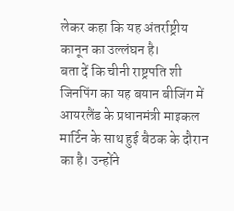लेकर कहा कि यह अंतर्राष्ट्रीय कानून का उल्लंघन है।
बता दें कि चीनी राष्ट्रपति शी जिनपिंग का यह बयान बीजिंग में आयरलैंड के प्रधानमंत्री माइकल मार्टिन के साथ हुई बैठक के दौरान का है। उन्होंने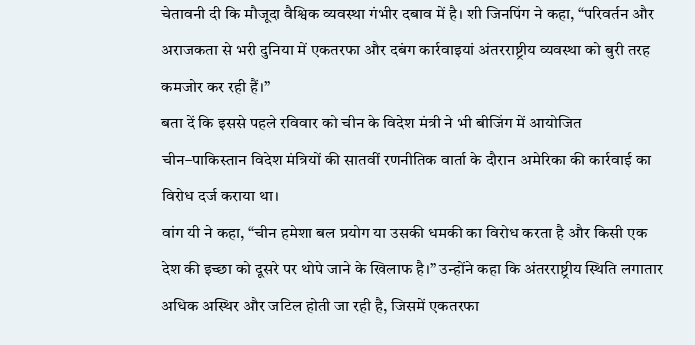चेतावनी दी कि मौजूदा वैश्विक व्यवस्था गंभीर दबाव में है। शी जिनपिंग ने कहा, “परिवर्तन और अराजकता से भरी दुनिया में एकतरफा और दबंग कार्रवाइयां अंतरराष्ट्रीय व्यवस्था को बुरी तरह कमजोर कर रही हैं।”
बता दें कि इससे पहले रविवार को चीन के विदेश मंत्री ने भी बीजिंग में आयोजित चीन–पाकिस्तान विदेश मंत्रियों की सातवीं रणनीतिक वार्ता के दौरान अमेरिका की कार्रवाई का विरोध दर्ज कराया था।
वांग यी ने कहा, “चीन हमेशा बल प्रयोग या उसकी धमकी का विरोध करता है और किसी एक देश की इच्छा को दूसरे पर थोपे जाने के खिलाफ है।” उन्होंने कहा कि अंतरराष्ट्रीय स्थिति लगातार अधिक अस्थिर और जटिल होती जा रही है, जिसमें एकतरफा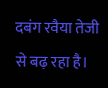दबंग रवैया तेजी से बढ़ रहा है।